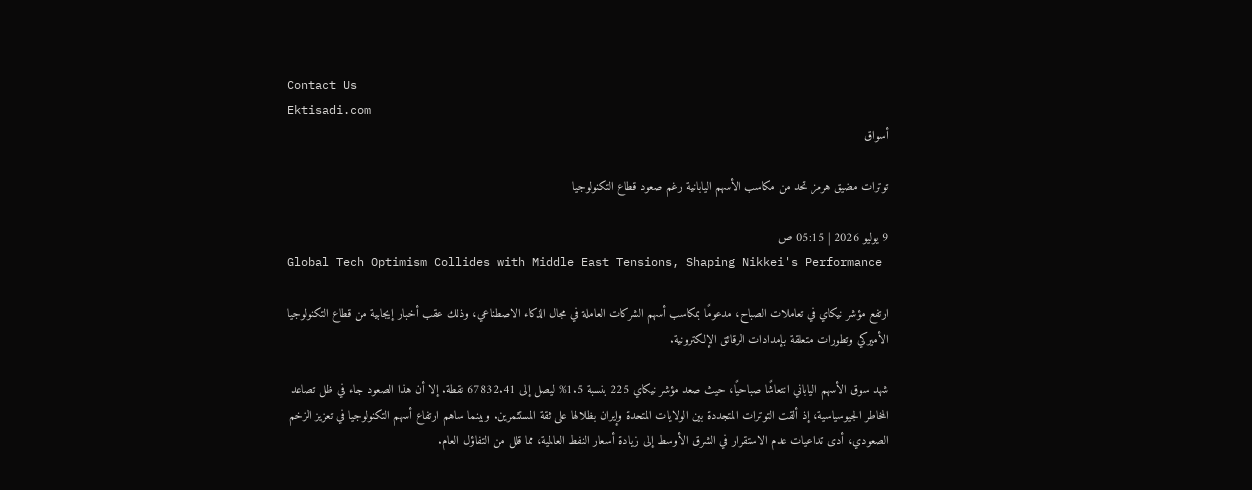Contact Us
Ektisadi.com
أسواق

توترات مضيق هرمز تحد من مكاسب الأسهم اليابانية رغم صعود قطاع التكنولوجيا

9 يوليو 2026 | 05:15 ص
Global Tech Optimism Collides with Middle East Tensions, Shaping Nikkei's Performance

ارتفع مؤشر نيكاي في تعاملات الصباح، مدعومًا بمكاسب أسهم الشركات العاملة في مجال الذكاء الاصطناعي، وذلك عقب أخبار إيجابية من قطاع التكنولوجيا الأميركي وتطورات متعلقة بإمدادات الرقائق الإلكترونية.

شهد سوق الأسهم الياباني انتعاشًا صباحيًا، حيث صعد مؤشر نيكاي 225 بنسبة 1.5% ليصل إلى 67832.41 نقطة. إلا أن هذا الصعود جاء في ظل تصاعد المخاطر الجيوسياسية، إذ ألقت التوترات المتجددة بين الولايات المتحدة وإيران بظلالها على ثقة المستثمرين. وبينما ساهم ارتفاع أسهم التكنولوجيا في تعزيز الزخم الصعودي، أدى تداعيات عدم الاستقرار في الشرق الأوسط إلى زيادة أسعار النفط العالمية، مما قلل من التفاؤل العام.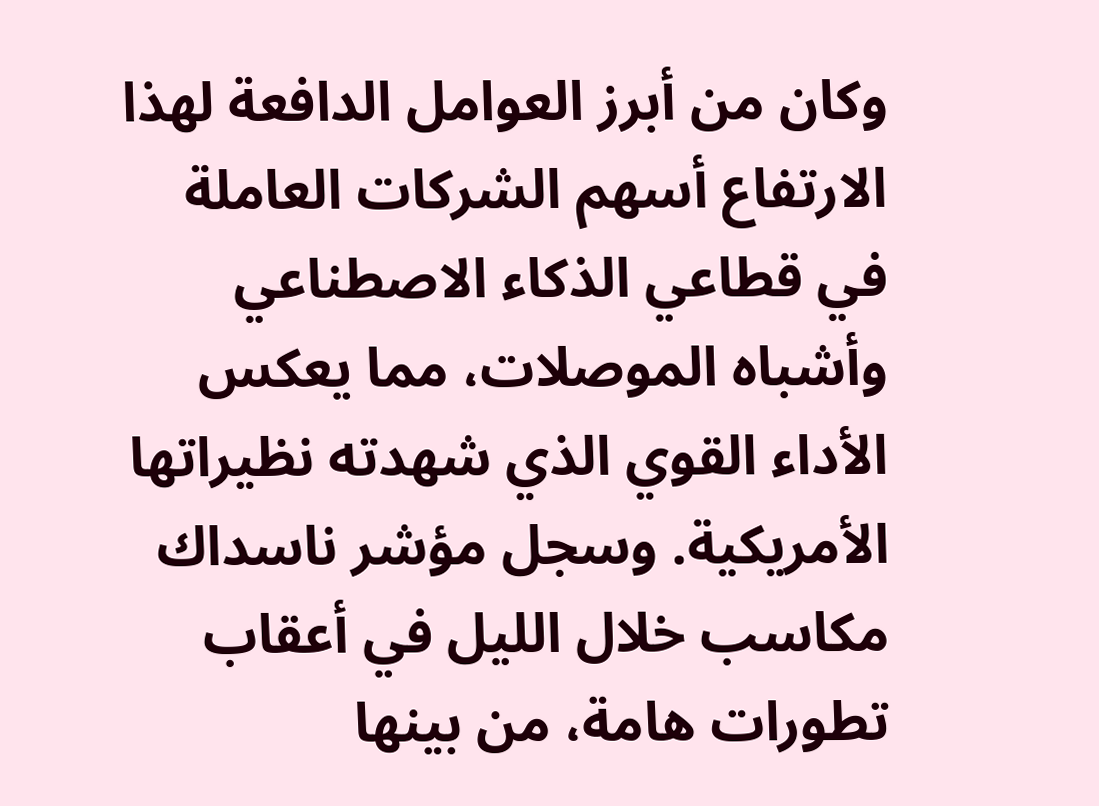وكان من أبرز العوامل الدافعة لهذا الارتفاع أسهم الشركات العاملة في قطاعي الذكاء الاصطناعي وأشباه الموصلات، مما يعكس الأداء القوي الذي شهدته نظيراتها الأمريكية. وسجل مؤشر ناسداك مكاسب خلال الليل في أعقاب تطورات هامة، من بينها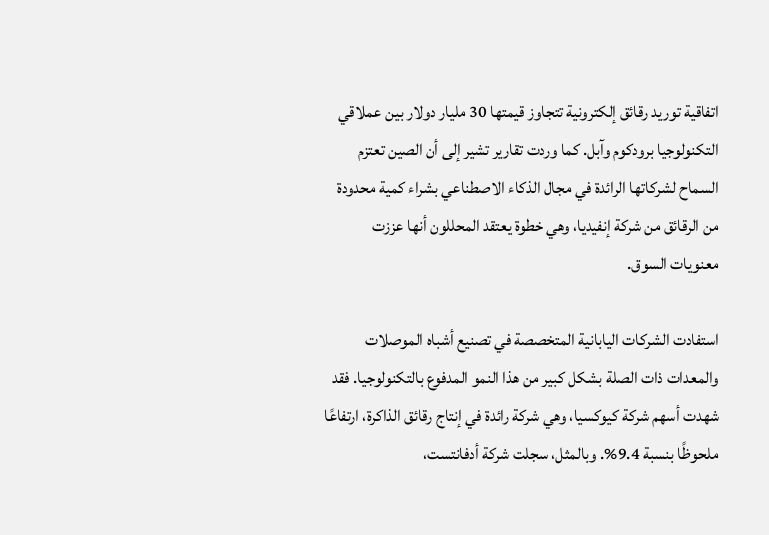اتفاقية توريد رقائق إلكترونية تتجاوز قيمتها 30 مليار دولار بين عملاقي التكنولوجيا برودكوم وآبل. كما وردت تقارير تشير إلى أن الصين تعتزم السماح لشركاتها الرائدة في مجال الذكاء الاصطناعي بشراء كمية محدودة من الرقائق من شركة إنفيديا، وهي خطوة يعتقد المحللون أنها عززت معنويات السوق.

استفادت الشركات اليابانية المتخصصة في تصنيع أشباه الموصلات والمعدات ذات الصلة بشكل كبير من هذا النمو المدفوع بالتكنولوجيا. فقد شهدت أسهم شركة كيوكسيا، وهي شركة رائدة في إنتاج رقائق الذاكرة، ارتفاعًا ملحوظًا بنسبة 9.4%. وبالمثل، سجلت شركة أدفانتست،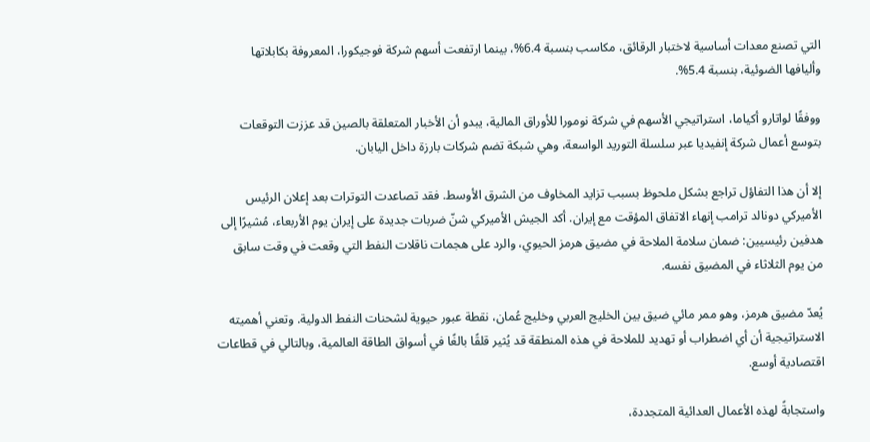التي تصنع معدات أساسية لاختبار الرقائق، مكاسب بنسبة 6.4%، بينما ارتفعت أسهم شركة فوجيكورا، المعروفة بكابلاتها وأليافها الضوئية، بنسبة 5.4%.

ووفقًا لواتارو أكياما، استراتيجي الأسهم في شركة نومورا للأوراق المالية، يبدو أن الأخبار المتعلقة بالصين قد عززت التوقعات بتوسع أعمال شركة إنفيديا عبر سلسلة التوريد الواسعة، وهي شبكة تضم شركات بارزة داخل اليابان.

إلا أن هذا التفاؤل تراجع بشكل ملحوظ بسبب تزايد المخاوف من الشرق الأوسط. فقد تصاعدت التوترات بعد إعلان الرئيس الأميركي دونالد ترامب إنهاء الاتفاق المؤقت مع إيران. أكد الجيش الأميركي شنّ ضربات جديدة على إيران يوم الأربعاء، مُشيرًا إلى هدفين رئيسيين: ضمان سلامة الملاحة في مضيق هرمز الحيوي، والرد على هجمات ناقلات النفط التي وقعت في وقت سابق من يوم الثلاثاء في المضيق نفسه.

يُعدّ مضيق هرمز، وهو ممر مائي ضيق بين الخليج العربي وخليج عُمان، نقطة عبور حيوية لشحنات النفط الدولية. وتعني أهميته الاستراتيجية أن أي اضطراب أو تهديد للملاحة في هذه المنطقة قد يُثير قلقًا بالغًا في أسواق الطاقة العالمية، وبالتالي في قطاعات اقتصادية أوسع.

واستجابةً لهذه الأعمال العدائية المتجددة،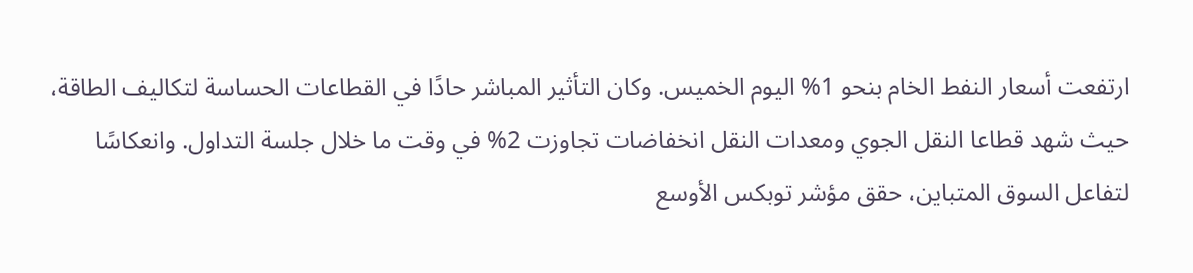ارتفعت أسعار النفط الخام بنحو 1% اليوم الخميس. وكان التأثير المباشر حادًا في القطاعات الحساسة لتكاليف الطاقة، حيث شهد قطاعا النقل الجوي ومعدات النقل انخفاضات تجاوزت 2% في وقت ما خلال جلسة التداول. وانعكاسًا لتفاعل السوق المتباين، حقق مؤشر توبكس الأوسع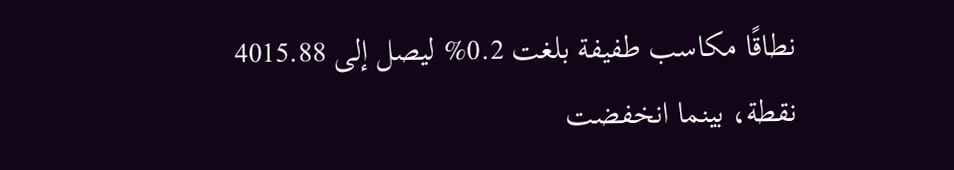نطاقًا مكاسب طفيفة بلغت 0.2% ليصل إلى 4015.88 نقطة، بينما انخفضت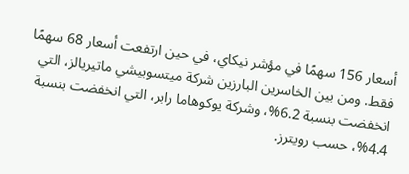أسعار 156 سهمًا في مؤشر نيكاي، في حين ارتفعت أسعار 68 سهمًا فقط. ومن بين الخاسرين البارزين شركة ميتسوبيشي ماتيريالز، التي انخفضت بنسبة 6.2%، وشركة يوكوهاما رابر، التي انخفضت بنسبة 4.4%، حسب رويترز.